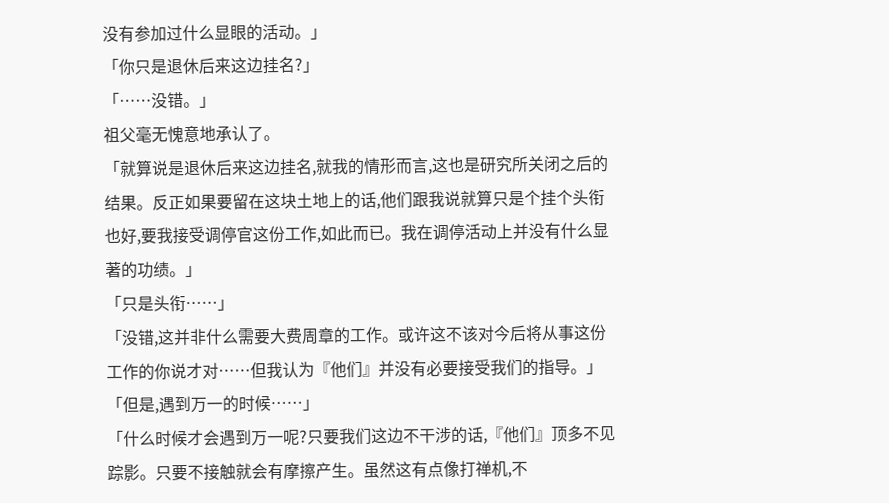没有参加过什么显眼的活动。」
「你只是退休后来这边挂名?」
「……没错。」
祖父毫无愧意地承认了。
「就算说是退休后来这边挂名,就我的情形而言,这也是研究所关闭之后的结果。反正如果要留在这块土地上的话,他们跟我说就算只是个挂个头衔也好,要我接受调停官这份工作,如此而已。我在调停活动上并没有什么显著的功绩。」
「只是头衔……」
「没错,这并非什么需要大费周章的工作。或许这不该对今后将从事这份工作的你说才对……但我认为『他们』并没有必要接受我们的指导。」
「但是,遇到万一的时候……」
「什么时候才会遇到万一呢?只要我们这边不干涉的话,『他们』顶多不见踪影。只要不接触就会有摩擦产生。虽然这有点像打禅机,不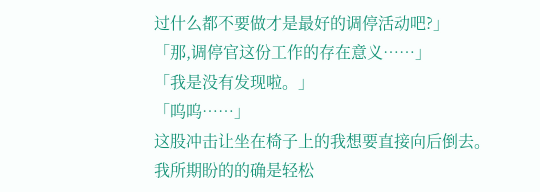过什么都不要做才是最好的调停活动吧?」
「那,调停官这份工作的存在意义……」
「我是没有发现啦。」
「呜呜……」
这股冲击让坐在椅子上的我想要直接向后倒去。
我所期盼的的确是轻松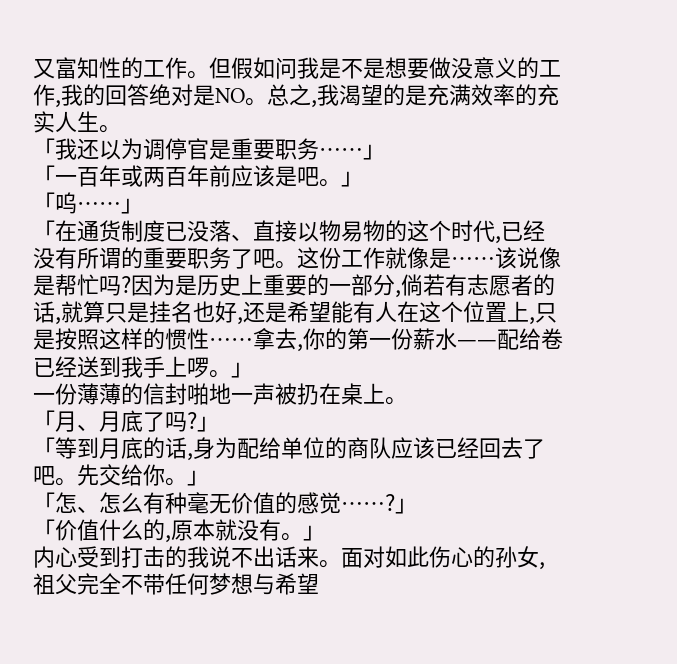又富知性的工作。但假如问我是不是想要做没意义的工作,我的回答绝对是NO。总之,我渴望的是充满效率的充实人生。
「我还以为调停官是重要职务……」
「一百年或两百年前应该是吧。」
「呜……」
「在通货制度已没落、直接以物易物的这个时代,已经没有所谓的重要职务了吧。这份工作就像是……该说像是帮忙吗?因为是历史上重要的一部分,倘若有志愿者的话,就算只是挂名也好,还是希望能有人在这个位置上,只是按照这样的惯性……拿去,你的第一份薪水——配给卷已经送到我手上啰。」
一份薄薄的信封啪地一声被扔在桌上。
「月、月底了吗?」
「等到月底的话,身为配给单位的商队应该已经回去了吧。先交给你。」
「怎、怎么有种毫无价值的感觉……?」
「价值什么的,原本就没有。」
内心受到打击的我说不出话来。面对如此伤心的孙女,祖父完全不带任何梦想与希望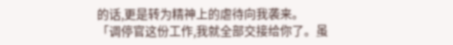的话,更是转为精神上的虐待向我袭来。
「调停官这份工作,我就全部交接给你了。虽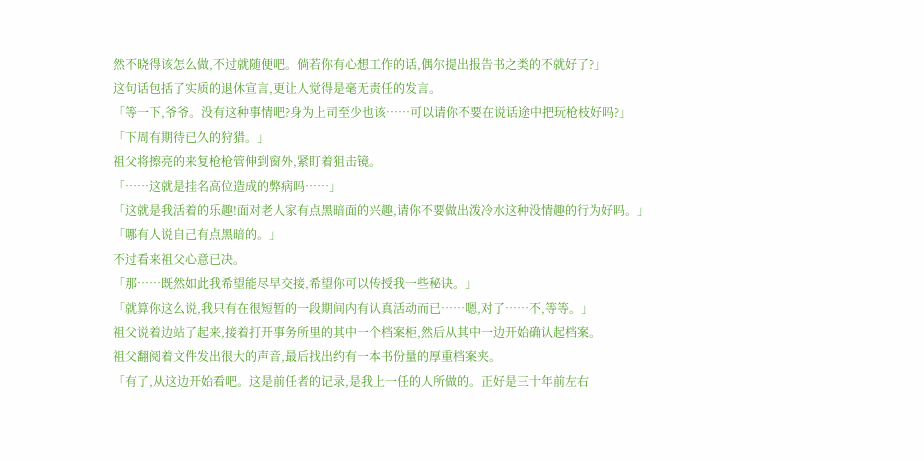然不晓得该怎么做,不过就随便吧。倘若你有心想工作的话,偶尔提出报告书之类的不就好了?」
这句话包括了实质的退休宣言,更让人觉得是毫无责任的发言。
「等一下,爷爷。没有这种事情吧?身为上司至少也该……可以请你不要在说话途中把玩枪枝好吗?」
「下周有期待已久的狩猎。」
祖父将擦亮的来复枪枪管伸到窗外,紧盯着狙击镜。
「……这就是挂名高位造成的弊病吗……」
「这就是我活着的乐趣!面对老人家有点黑暗面的兴趣,请你不要做出泼冷水这种没情趣的行为好吗。」
「哪有人说自己有点黑暗的。」
不过看来祖父心意已决。
「那……既然如此我希望能尽早交接,希望你可以传授我一些秘诀。」
「就算你这么说,我只有在很短暂的一段期间内有认真活动而已……嗯,对了……不,等等。」
祖父说着边站了起来,接着打开事务所里的其中一个档案柜,然后从其中一边开始确认起档案。
祖父翻阅着文件发出很大的声音,最后找出约有一本书份量的厚重档案夹。
「有了,从这边开始看吧。这是前任者的记录,是我上一任的人所做的。正好是三十年前左右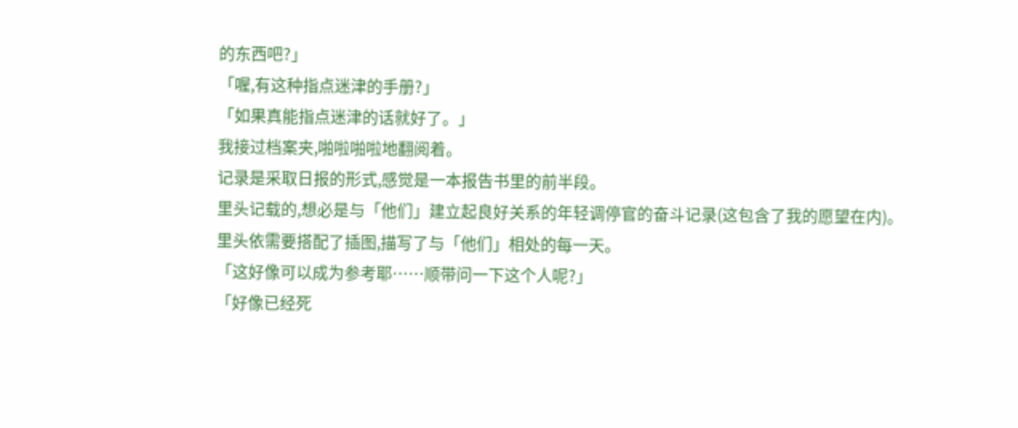的东西吧?」
「喔,有这种指点迷津的手册?」
「如果真能指点迷津的话就好了。」
我接过档案夹,啪啦啪啦地翻阅着。
记录是采取日报的形式,感觉是一本报告书里的前半段。
里头记载的,想必是与「他们」建立起良好关系的年轻调停官的奋斗记录(这包含了我的愿望在内)。
里头依需要搭配了插图,描写了与「他们」相处的每一天。
「这好像可以成为参考耶……顺带问一下这个人呢?」
「好像已经死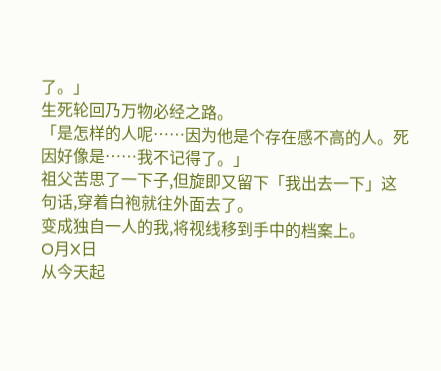了。」
生死轮回乃万物必经之路。
「是怎样的人呢……因为他是个存在感不高的人。死因好像是……我不记得了。」
祖父苦思了一下子,但旋即又留下「我出去一下」这句话,穿着白袍就往外面去了。
变成独自一人的我,将视线移到手中的档案上。
O月X日
从今天起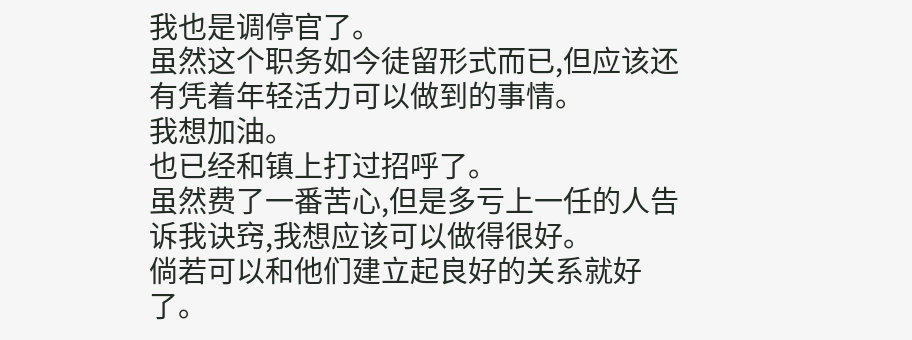我也是调停官了。
虽然这个职务如今徒留形式而已,但应该还有凭着年轻活力可以做到的事情。
我想加油。
也已经和镇上打过招呼了。
虽然费了一番苦心,但是多亏上一任的人告诉我诀窍,我想应该可以做得很好。
倘若可以和他们建立起良好的关系就好了。